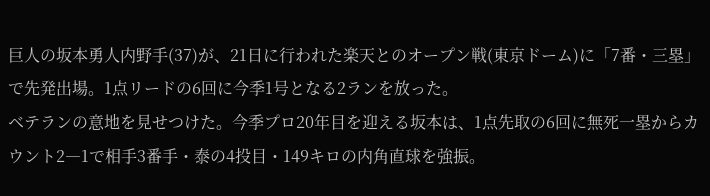巨人の坂本勇人内野手(37)が、21日に行われた楽天とのオープン戦(東京ドーム)に「7番・三塁」で先発出場。1点リードの6回に今季1号となる2ランを放った。
ベテランの意地を見せつけた。今季プロ20年目を迎える坂本は、1点先取の6回に無死一塁からカウント2―1で相手3番手・泰の4投目・149キロの内角直球を強振。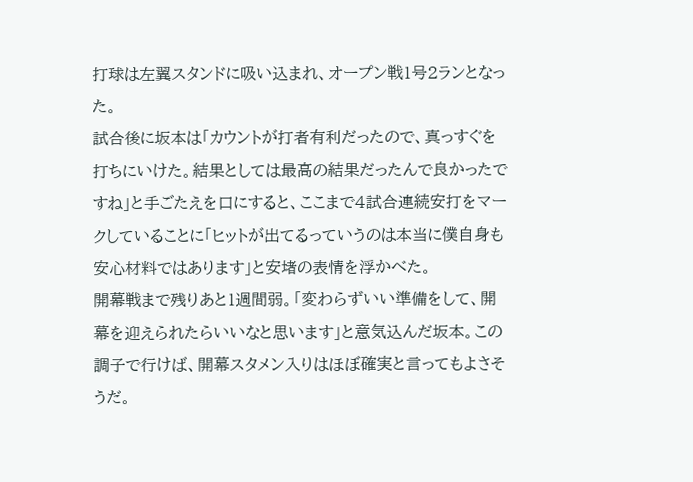打球は左翼スタンドに吸い込まれ、オープン戦1号2ランとなった。
試合後に坂本は「カウントが打者有利だったので、真っすぐを打ちにいけた。結果としては最高の結果だったんで良かったですね」と手ごたえを口にすると、ここまで4試合連続安打をマークしていることに「ヒットが出てるっていうのは本当に僕自身も安心材料ではあります」と安堵の表情を浮かべた。
開幕戦まで残りあと1週間弱。「変わらずいい準備をして、開幕を迎えられたらいいなと思います」と意気込んだ坂本。この調子で行けば、開幕スタメン入りはほぼ確実と言ってもよさそうだ。